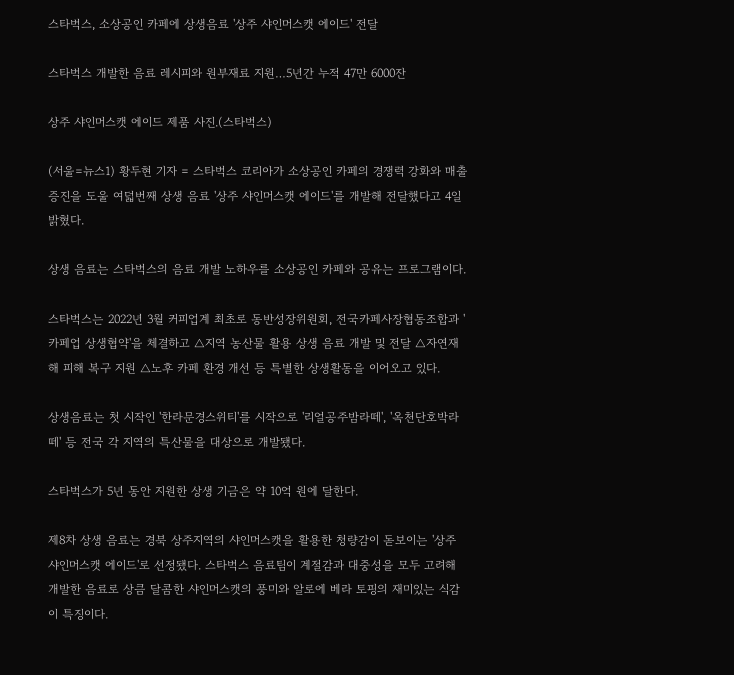스타벅스, 소상공인 카페에 상생음료 '상주 샤인머스캣 에이드' 전달

스타벅스 개발한 음료 레시피와 원부재료 지원…5년간 누적 47만 6000잔

상주 샤인머스캣 에이드 제품 사진.(스타벅스)

(서울=뉴스1) 황두현 기자 = 스타벅스 코리아가 소상공인 카페의 경쟁력 강화와 매출 증진을 도울 여덟번째 상생 음료 '상주 샤인머스캣 에이드'를 개발해 전달했다고 4일 밝혔다.

상생 음료는 스타벅스의 음료 개발 노하우를 소상공인 카페와 공유는 프로그램이다.

스타벅스는 2022년 3월 커피업계 최초로 동반성장위원회, 전국카페사장협동조합과 '카페업 상생협약'을 체결하고 △지역 농산물 활용 상생 음료 개발 및 전달 △자연재해 피해 복구 지원 △노후 카페 환경 개선 등 특별한 상생활동을 이어오고 있다.

상생음료는 첫 시작인 '한라문경스위티'를 시작으로 '리얼공주밤라떼', '옥천단호박라떼' 등 전국 각 지역의 특산물을 대상으로 개발됐다.

스타벅스가 5년 동안 지원한 상생 기금은 약 10억 원에 달한다.

제8차 상생 음료는 경북 상주지역의 샤인머스캣을 활용한 청량감이 돋보이는 '상주 샤인머스캣 에이드'로 선정됐다. 스타벅스 음료팀이 계절감과 대중성을 모두 고려해 개발한 음료로 상큼 달콤한 샤인머스캣의 풍미와 알로에 베라 토핑의 재미있는 식감이 특징이다.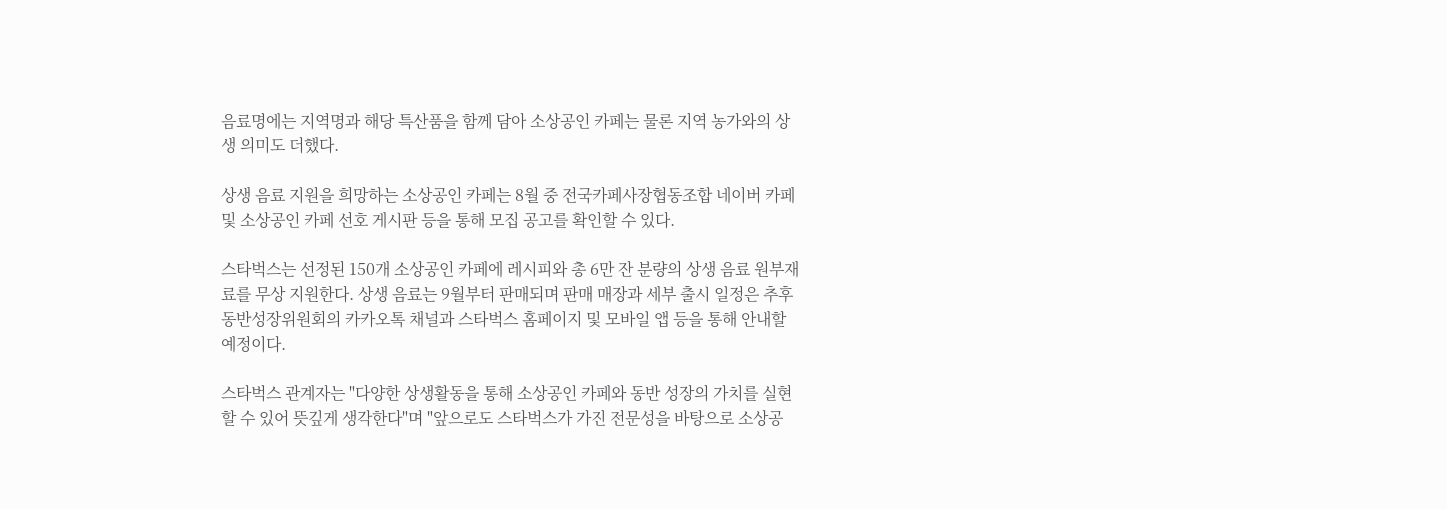음료명에는 지역명과 해당 특산품을 함께 담아 소상공인 카페는 물론 지역 농가와의 상생 의미도 더했다.

상생 음료 지원을 희망하는 소상공인 카페는 8월 중 전국카페사장협동조합 네이버 카페 및 소상공인 카페 선호 게시판 등을 통해 모집 공고를 확인할 수 있다.

스타벅스는 선정된 150개 소상공인 카페에 레시피와 총 6만 잔 분량의 상생 음료 원부재료를 무상 지원한다. 상생 음료는 9월부터 판매되며 판매 매장과 세부 출시 일정은 추후 동반성장위원회의 카카오톡 채널과 스타벅스 홈페이지 및 모바일 앱 등을 통해 안내할 예정이다.

스타벅스 관계자는 "다양한 상생활동을 통해 소상공인 카페와 동반 성장의 가치를 실현할 수 있어 뜻깊게 생각한다"며 "앞으로도 스타벅스가 가진 전문성을 바탕으로 소상공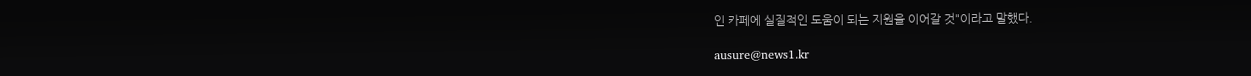인 카페에 실질적인 도움이 되는 지원을 이어갈 것"이라고 말했다.

ausure@news1.kr